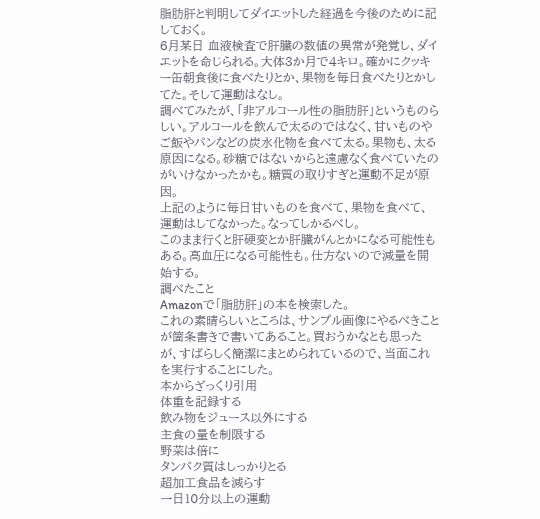脂肪肝と判明してダイエットした経過を今後のために記しておく。
6月某日 血液検査で肝臓の数値の異常が発覚し、ダイエットを命じられる。大体3か月で4キロ。確かにクッキー缶朝食後に食べたりとか、果物を毎日食べたりとかしてた。そして運動はなし。
調べてみたが、「非アルコール性の脂肪肝」というものらしい。アルコールを飲んで太るのではなく、甘いものやご飯やパンなどの炭水化物を食べて太る。果物も、太る原因になる。砂糖ではないからと遠慮なく食べていたのがいけなかったかも。糖質の取りすぎと運動不足が原因。
上記のように毎日甘いものを食べて、果物を食べて、運動はしてなかった。なってしかるべし。
このまま行くと肝硬変とか肝臓がんとかになる可能性もある。高血圧になる可能性も。仕方ないので減量を開始する。
調べたこと
Amazonで「脂肪肝」の本を検索した。
これの素晴らしいところは、サンプル画像にやるべきことが箇条書きで書いてあること。買おうかなとも思ったが、すばらしく簡潔にまとめられているので、当面これを実行することにした。
本からざっくり引用
体重を記録する
飲み物をジュース以外にする
主食の量を制限する
野菜は倍に
タンパク質はしっかりとる
超加工食品を減らす
一日10分以上の運動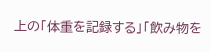上の「体重を記録する」「飲み物を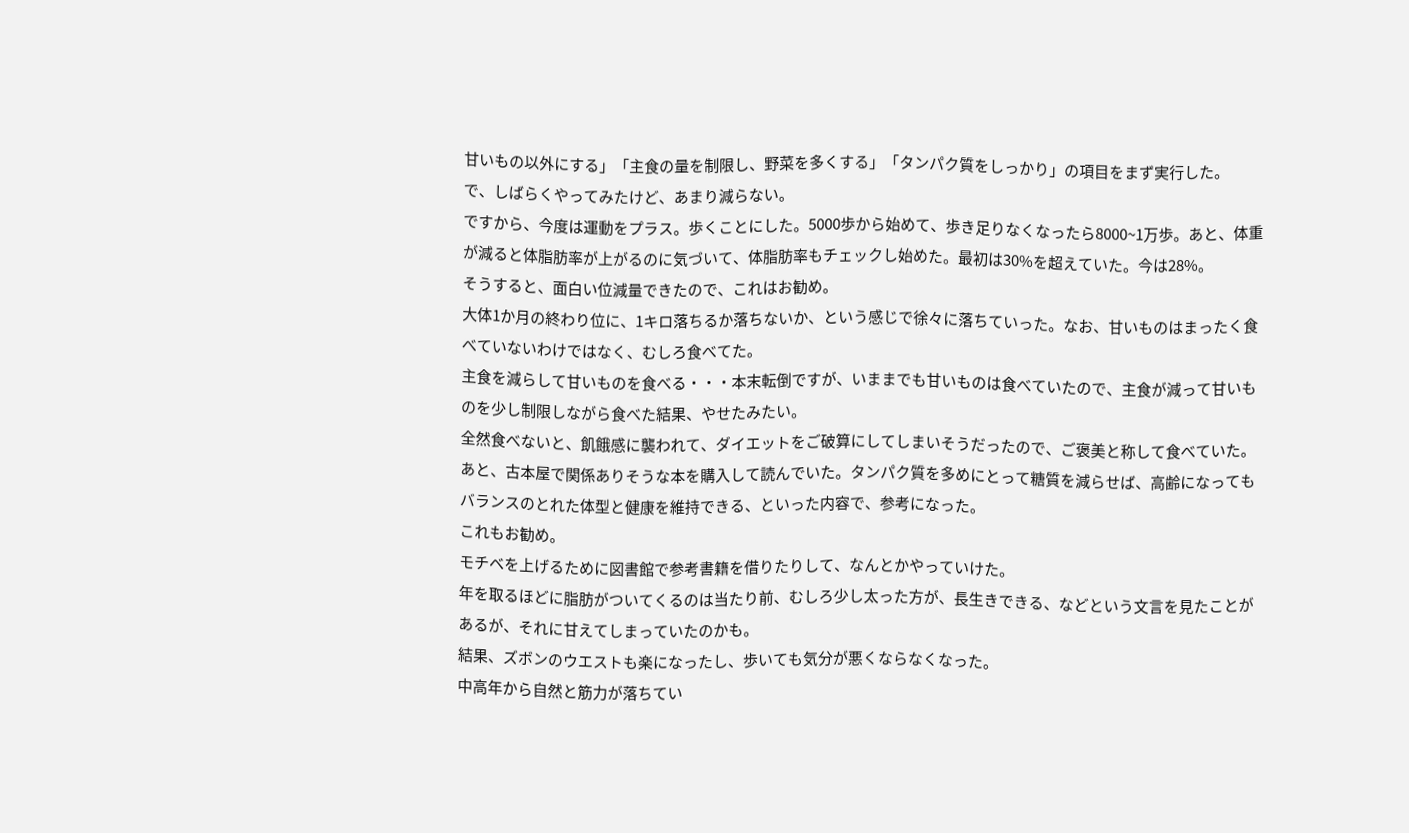甘いもの以外にする」「主食の量を制限し、野菜を多くする」「タンパク質をしっかり」の項目をまず実行した。
で、しばらくやってみたけど、あまり減らない。
ですから、今度は運動をプラス。歩くことにした。5000歩から始めて、歩き足りなくなったら8000~1万歩。あと、体重が減ると体脂肪率が上がるのに気づいて、体脂肪率もチェックし始めた。最初は30%を超えていた。今は28%。
そうすると、面白い位減量できたので、これはお勧め。
大体1か月の終わり位に、1キロ落ちるか落ちないか、という感じで徐々に落ちていった。なお、甘いものはまったく食べていないわけではなく、むしろ食べてた。
主食を減らして甘いものを食べる・・・本末転倒ですが、いままでも甘いものは食べていたので、主食が減って甘いものを少し制限しながら食べた結果、やせたみたい。
全然食べないと、飢餓感に襲われて、ダイエットをご破算にしてしまいそうだったので、ご褒美と称して食べていた。
あと、古本屋で関係ありそうな本を購入して読んでいた。タンパク質を多めにとって糖質を減らせば、高齢になってもバランスのとれた体型と健康を維持できる、といった内容で、参考になった。
これもお勧め。
モチベを上げるために図書館で参考書籍を借りたりして、なんとかやっていけた。
年を取るほどに脂肪がついてくるのは当たり前、むしろ少し太った方が、長生きできる、などという文言を見たことがあるが、それに甘えてしまっていたのかも。
結果、ズボンのウエストも楽になったし、歩いても気分が悪くならなくなった。
中高年から自然と筋力が落ちてい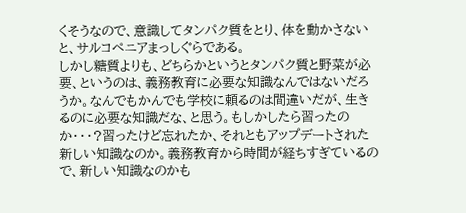くそうなので、意識してタンパク質をとり、体を動かさないと、サルコペニアまっしぐらである。
しかし糖質よりも、どちらかというとタンパク質と野菜が必要、というのは、義務教育に必要な知識なんではないだろうか。なんでもかんでも学校に頼るのは間違いだが、生きるのに必要な知識だな、と思う。もしかしたら習ったのか・・・?習ったけど忘れたか、それともアップデートされた新しい知識なのか。義務教育から時間が経ちすぎているので、新しい知識なのかも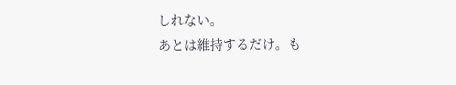しれない。
あとは維持するだけ。も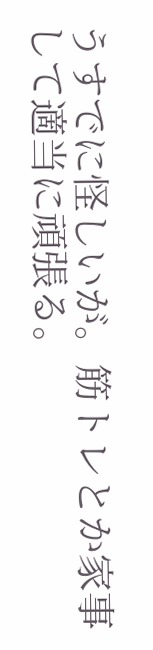うすでに怪しいが。筋トレとか家事して適当に頑張る。